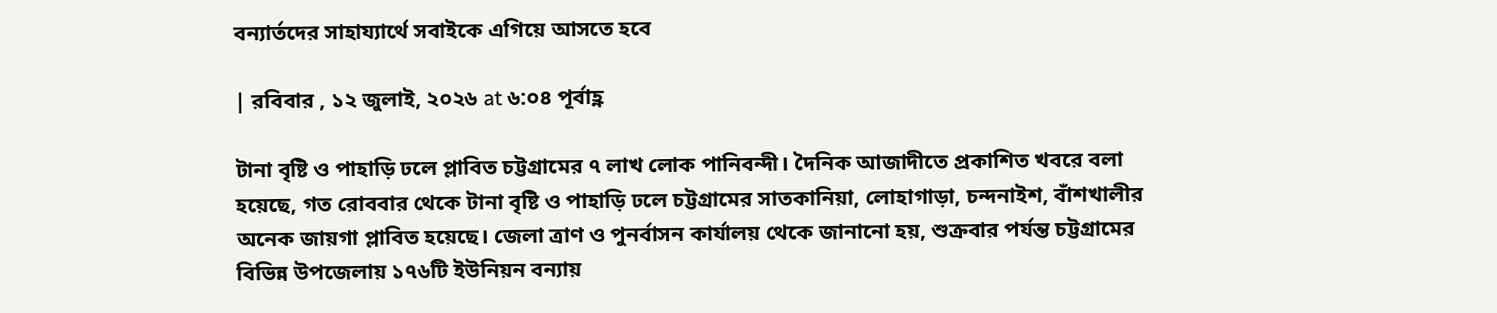বন্যার্তদের সাহায্যার্থে সবাইকে এগিয়ে আসতে হবে

| রবিবার , ১২ জুলাই, ২০২৬ at ৬:০৪ পূর্বাহ্ণ

টানা বৃষ্টি ও পাহাড়ি ঢলে প্লাবিত চট্টগ্রামের ৭ লাখ লোক পানিবন্দী। দৈনিক আজাদীতে প্রকাশিত খবরে বলা হয়েছে, গত রোববার থেকে টানা বৃষ্টি ও পাহাড়ি ঢলে চট্টগ্রামের সাতকানিয়া, লোহাগাড়া, চন্দনাইশ, বাঁশখালীর অনেক জায়গা প্লাবিত হয়েছে। জেলা ত্রাণ ও পুনর্বাসন কার্যালয় থেকে জানানো হয়, শুক্রবার পর্যন্ত চট্টগ্রামের বিভিন্ন উপজেলায় ১৭৬টি ইউনিয়ন বন্যায়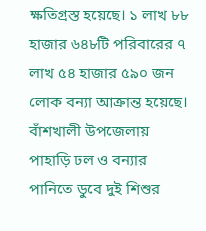ক্ষতিগ্রস্ত হয়েছে। ১ লাখ ৮৮ হাজার ৬৪৮টি পরিবারের ৭ লাখ ৫৪ হাজার ৫৯০ জন লোক বন্যা আক্রান্ত হয়েছে। বাঁশখালী উপজেলায় পাহাড়ি ঢল ও বন্যার পানিতে ডুবে দুই শিশুর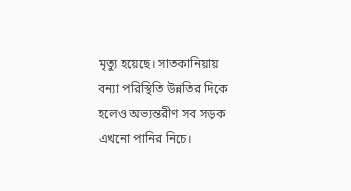মৃত্যু হয়েছে। সাতকানিয়ায় বন্যা পরিস্থিতি উন্নতির দিকে হলেও অভ্যন্তরীণ সব সড়ক এখনো পানির নিচে।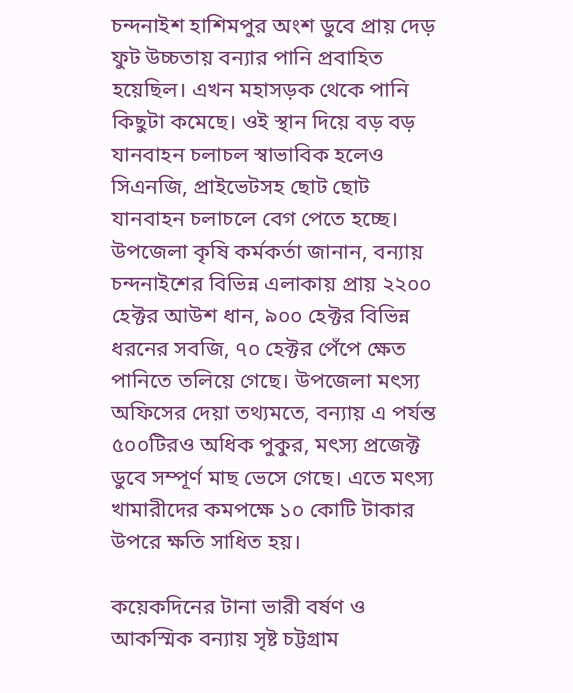চন্দনাইশ হাশিমপুর অংশ ডুবে প্রায় দেড় ফুট উচ্চতায় বন্যার পানি প্রবাহিত হয়েছিল। এখন মহাসড়ক থেকে পানি কিছুটা কমেছে। ওই স্থান দিয়ে বড় বড় যানবাহন চলাচল স্বাভাবিক হলেও সিএনজি, প্রাইভেটসহ ছোট ছোট যানবাহন চলাচলে বেগ পেতে হচ্ছে। উপজেলা কৃষি কর্মকর্তা জানান, বন্যায় চন্দনাইশের বিভিন্ন এলাকায় প্রায় ২২০০ হেক্টর আউশ ধান, ৯০০ হেক্টর বিভিন্ন ধরনের সবজি, ৭০ হেক্টর পেঁপে ক্ষেত পানিতে তলিয়ে গেছে। উপজেলা মৎস্য অফিসের দেয়া তথ্যমতে, বন্যায় এ পর্যন্ত ৫০০টিরও অধিক পুকুর, মৎস্য প্রজেক্ট ডুবে সম্পূর্ণ মাছ ভেসে গেছে। এতে মৎস্য খামারীদের কমপক্ষে ১০ কোটি টাকার উপরে ক্ষতি সাধিত হয়।

কয়েকদিনের টানা ভারী বর্ষণ ও আকস্মিক বন্যায় সৃষ্ট চট্টগ্রাম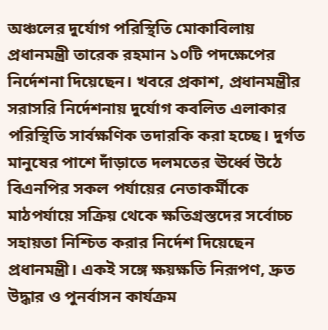অঞ্চলের দুর্যোগ পরিস্থিতি মোকাবিলায় প্রধানমন্ত্রী তারেক রহমান ১০টি পদক্ষেপের নির্দেশনা দিয়েছেন। খবরে প্রকাশ, প্রধানমন্ত্রীর সরাসরি নির্দেশনায় দুর্যোগ কবলিত এলাকার পরিস্থিতি সার্বক্ষণিক তদারকি করা হচ্ছে। দুর্গত মানুষের পাশে দাঁড়াতে দলমতের ঊর্ধ্বে উঠে বিএনপির সকল পর্যায়ের নেতাকর্মীকে মাঠপর্যায়ে সক্রিয় থেকে ক্ষতিগ্রস্তদের সর্বোচ্চ সহায়তা নিশ্চিত করার নির্দেশ দিয়েছেন প্রধানমন্ত্রী। একই সঙ্গে ক্ষয়ক্ষতি নিরূপণ, দ্রুত উদ্ধার ও পুনর্বাসন কার্যক্রম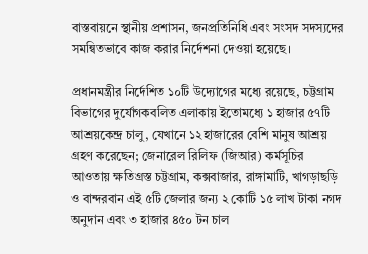বাস্তবায়নে স্থানীয় প্রশাসন, জনপ্রতিনিধি এবং সংসদ সদস্যদের সমন্বিতভাবে কাজ করার নির্দেশনা দেওয়া হয়েছে।

প্রধানমন্ত্রীর নির্দেশিত ১০টি উদ্যোগের মধ্যে রয়েছে, চট্টগ্রাম বিভাগের দুর্যোগকবলিত এলাকায় ইতোমধ্যে ১ হাজার ৫৭টি আশ্রয়কেন্দ্র চালু, যেখানে ১২ হাজারের বেশি মানুষ আশ্রয় গ্রহণ করেছেন; জেনারেল রিলিফ (জিআর) কর্মসূচির আওতায় ক্ষতিগ্রস্ত চট্টগ্রাম, কক্সবাজার, রাঙ্গামাটি, খাগড়াছড়ি ও বান্দরবান এই ৫টি জেলার জন্য ২ কোটি ১৫ লাখ টাকা নগদ অনুদান এবং ৩ হাজার ৪৫০ টন চাল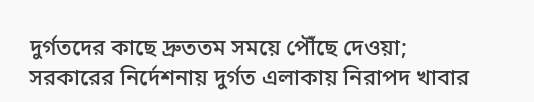দুর্গতদের কাছে দ্রুততম সময়ে পৌঁছে দেওয়া; সরকারের নির্দেশনায় দুর্গত এলাকায় নিরাপদ খাবার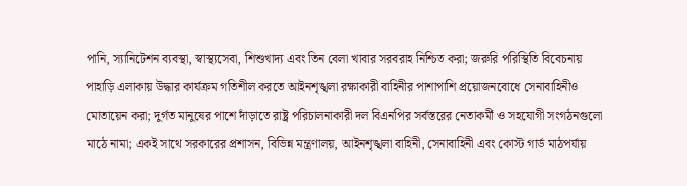পানি, স্যানিটেশন ব্যবস্থা, স্বাস্থ্যসেবা, শিশুখাদ্য এবং তিন বেলা খাবার সরবরাহ নিশ্চিত করা; জরুরি পরিস্থিতি বিবেচনায় পাহাড়ি এলাকায় উদ্ধার কার্যক্রম গতিশীল করতে আইনশৃঙ্খলা রক্ষাকারী বাহিনীর পাশাপাশি প্রয়োজনবোধে সেনাবাহিনীও মোতায়েন করা; দুর্গত মানুষের পাশে দাঁড়াতে রাষ্ট্র পরিচালনাকারী দল বিএনপির সর্বস্তরের নেতাকর্মী ও সহযোগী সংগঠনগুলো মাঠে নামা; একই সাথে সরকারের প্রশাসন, বিভিন্ন মন্ত্রণালয়, আইনশৃঙ্খলা বাহিনী, সেনাবাহিনী এবং কোস্ট গার্ড মাঠপর্যায়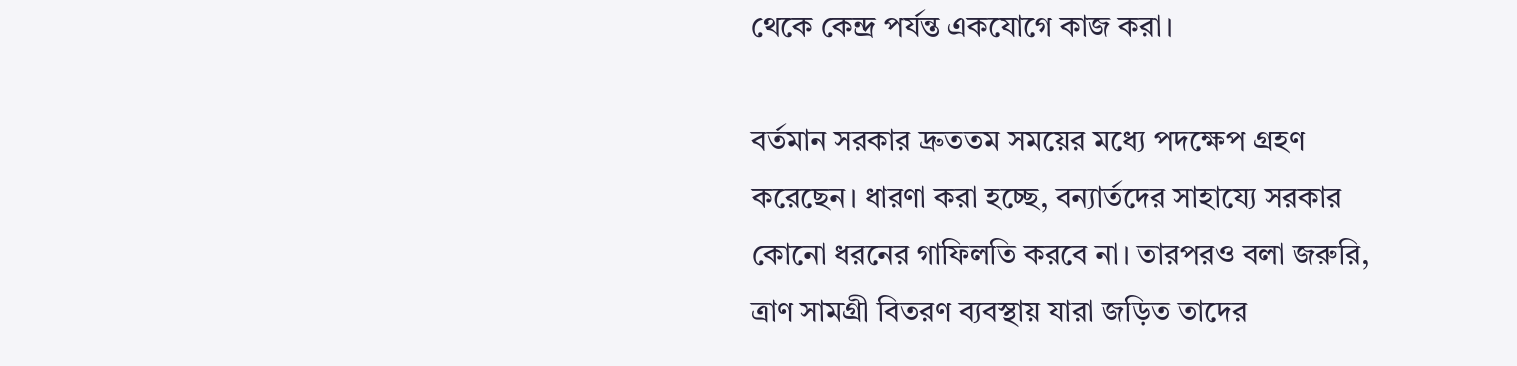থেকে কেন্দ্র পর্যন্ত একযোগে কাজ করা।

বর্তমান সরকার দ্রুততম সময়ের মধ্যে পদক্ষেপ গ্রহণ করেছেন। ধারণা করা হচ্ছে, বন্যার্তদের সাহায্যে সরকার কোনো ধরনের গাফিলতি করবে না। তারপরও বলা জরুরি, ত্রাণ সামগ্রী বিতরণ ব্যবস্থায় যারা জড়িত তাদের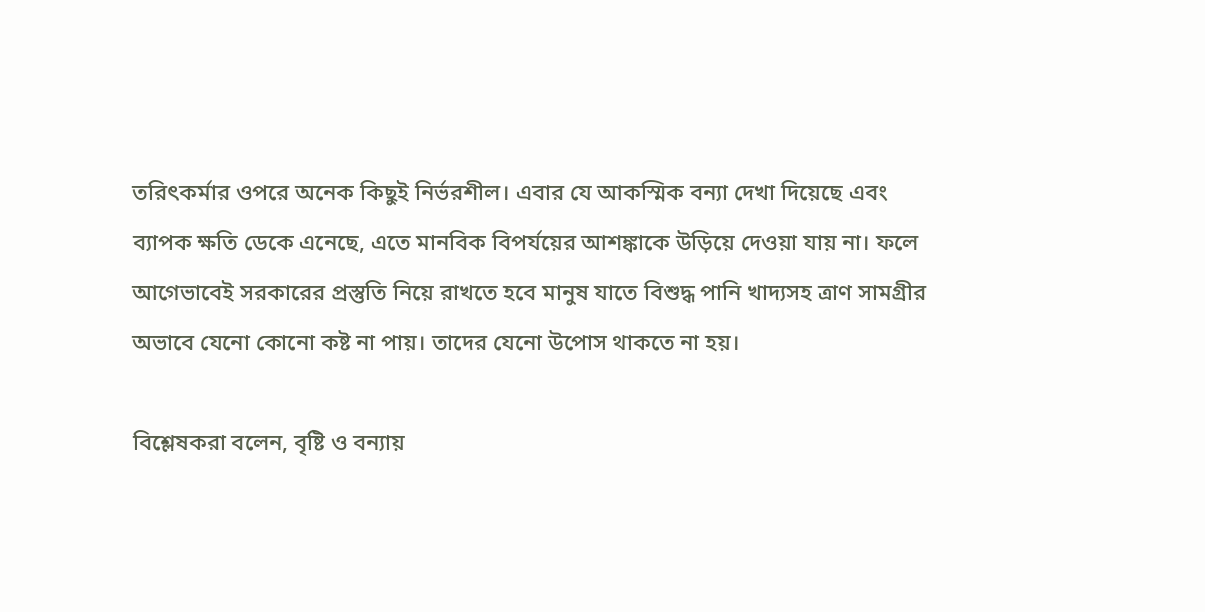তরিৎকর্মার ওপরে অনেক কিছুই নির্ভরশীল। এবার যে আকস্মিক বন্যা দেখা দিয়েছে এবং ব্যাপক ক্ষতি ডেকে এনেছে, এতে মানবিক বিপর্যয়ের আশঙ্কাকে উড়িয়ে দেওয়া যায় না। ফলে আগেভাবেই সরকারের প্রস্তুতি নিয়ে রাখতে হবে মানুষ যাতে বিশুদ্ধ পানি খাদ্যসহ ত্রাণ সামগ্রীর অভাবে যেনো কোনো কষ্ট না পায়। তাদের যেনো উপোস থাকতে না হয়।

বিশ্লেষকরা বলেন, বৃষ্টি ও বন্যায়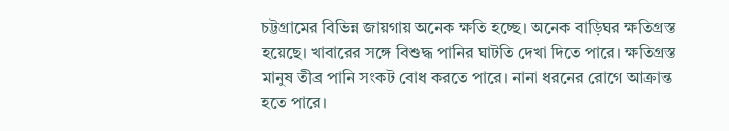চট্টগ্রামের বিভিন্ন জায়গায় অনেক ক্ষতি হচ্ছে। অনেক বাড়িঘর ক্ষতিগ্রস্ত হয়েছে। খাবারের সঙ্গে বিশুদ্ধ পানির ঘাটতি দেখা দিতে পারে। ক্ষতিগ্রস্ত মানুষ তীব্র পানি সংকট বোধ করতে পারে। নানা ধরনের রোগে আক্রান্ত হতে পারে।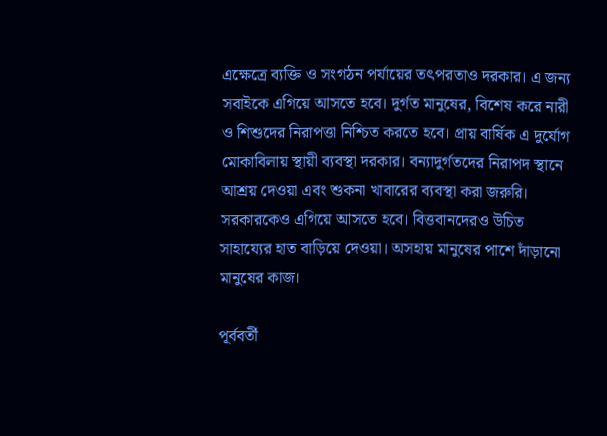এক্ষেত্রে ব্যক্তি ও সংগঠন পর্যায়ের তৎপরতাও দরকার। এ জন্য সবাইকে এগিয়ে আসতে হবে। দুর্গত মানুষের, বিশেষ করে নারী ও শিশুদের নিরাপত্তা নিশ্চিত করতে হবে। প্রায় বার্ষিক এ দুর্যোগ মোকাবিলায় স্থায়ী ব্যবস্থা দরকার। বন্যাদুর্গতদের নিরাপদ স্থানে আশ্রয় দেওয়া এবং শুকনা খাবারের ব্যবস্থা করা জরুরি। সরকারকেও এগিয়ে আসতে হবে। বিত্তবানদেরও উচিত সাহায্যের হাত বাড়িয়ে দেওয়া। অসহায় মানুষের পাশে দাঁড়ানো মানুষের কাজ।

পূর্ববর্তী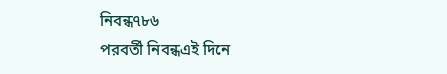নিবন্ধ৭৮৬
পরবর্তী নিবন্ধএই দিনে